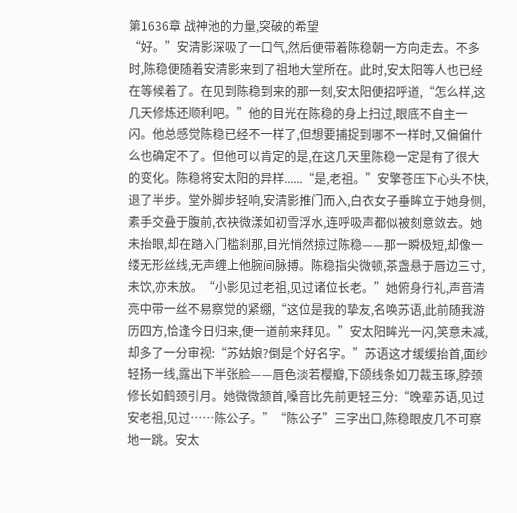第1636章 战神池的力量,突破的希望
“好。”安清影深吸了一口气,然后便带着陈稳朝一方向走去。不多时,陈稳便随着安清影来到了祖地大堂所在。此时,安太阳等人也已经在等候着了。在见到陈稳到来的那一刻,安太阳便招呼道,“怎么样,这几天修炼还顺利吧。”他的目光在陈稳的身上扫过,眼底不自主一闪。他总感觉陈稳已经不一样了,但想要捕捉到哪不一样时,又偏偏什么也确定不了。但他可以肯定的是,在这几天里陈稳一定是有了很大的变化。陈稳将安太阳的异样......“是,老祖。”安擎苍压下心头不快,退了半步。堂外脚步轻响,安清影推门而入,白衣女子垂眸立于她身侧,素手交叠于腹前,衣袂微漾如初雪浮水,连呼吸声都似被刻意敛去。她未抬眼,却在踏入门槛刹那,目光悄然掠过陈稳——那一瞬极短,却像一缕无形丝线,无声缠上他腕间脉搏。陈稳指尖微顿,茶盏悬于唇边三寸,未饮,亦未放。“小影见过老祖,见过诸位长老。”她俯身行礼,声音清亮中带一丝不易察觉的紧绷,“这位是我的挚友,名唤苏语,此前随我游历四方,恰逢今日归来,便一道前来拜见。”安太阳眸光一闪,笑意未减,却多了一分审视:“苏姑娘?倒是个好名字。”苏语这才缓缓抬首,面纱轻扬一线,露出下半张脸——唇色淡若樱瓣,下颌线条如刀裁玉琢,脖颈修长如鹤颈引月。她微微颔首,嗓音比先前更轻三分:“晚辈苏语,见过安老祖,见过……陈公子。”“陈公子”三字出口,陈稳眼皮几不可察地一跳。安太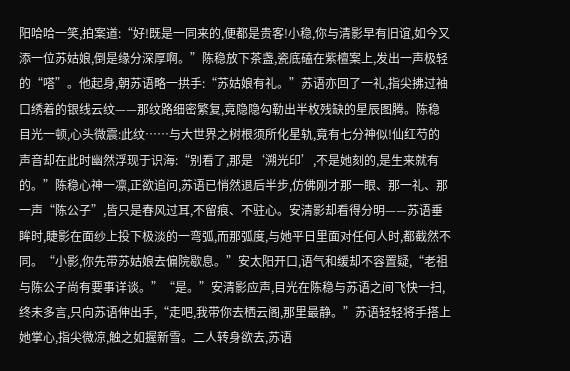阳哈哈一笑,拍案道:“好!既是一同来的,便都是贵客!小稳,你与清影早有旧谊,如今又添一位苏姑娘,倒是缘分深厚啊。”陈稳放下茶盏,瓷底磕在紫檀案上,发出一声极轻的“嗒”。他起身,朝苏语略一拱手:“苏姑娘有礼。”苏语亦回了一礼,指尖拂过袖口绣着的银线云纹——那纹路细密繁复,竟隐隐勾勒出半枚残缺的星辰图腾。陈稳目光一顿,心头微震:此纹……与大世界之树根须所化星轨,竟有七分神似!仙红芍的声音却在此时幽然浮现于识海:“别看了,那是‘溯光印’,不是她刻的,是生来就有的。”陈稳心神一凛,正欲追问,苏语已悄然退后半步,仿佛刚才那一眼、那一礼、那一声“陈公子”,皆只是春风过耳,不留痕、不驻心。安清影却看得分明——苏语垂眸时,睫影在面纱上投下极淡的一弯弧,而那弧度,与她平日里面对任何人时,都截然不同。“小影,你先带苏姑娘去偏院歇息。”安太阳开口,语气和缓却不容置疑,“老祖与陈公子尚有要事详谈。”“是。”安清影应声,目光在陈稳与苏语之间飞快一扫,终未多言,只向苏语伸出手,“走吧,我带你去栖云阁,那里最静。”苏语轻轻将手搭上她掌心,指尖微凉,触之如握新雪。二人转身欲去,苏语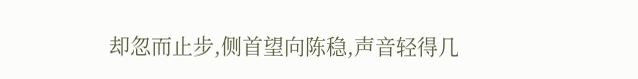却忽而止步,侧首望向陈稳,声音轻得几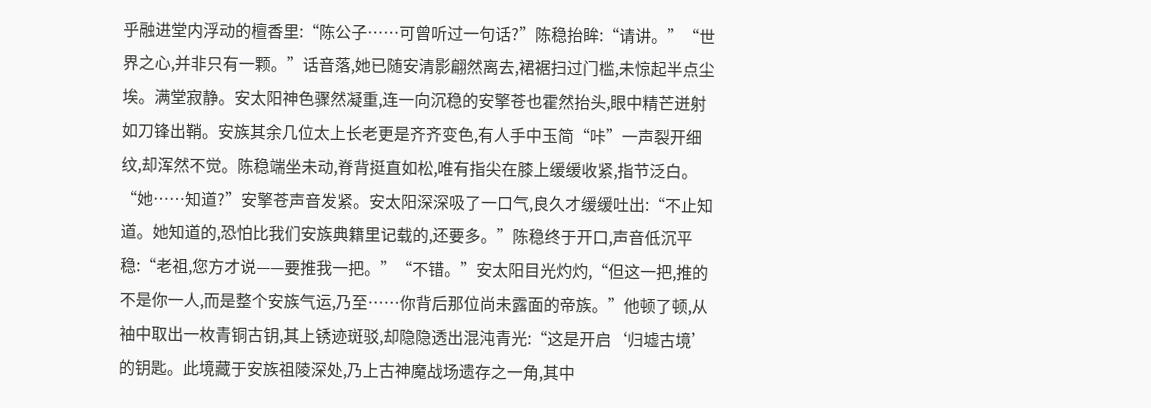乎融进堂内浮动的檀香里:“陈公子……可曾听过一句话?”陈稳抬眸:“请讲。”“世界之心,并非只有一颗。”话音落,她已随安清影翩然离去,裙裾扫过门槛,未惊起半点尘埃。满堂寂静。安太阳神色骤然凝重,连一向沉稳的安擎苍也霍然抬头,眼中精芒迸射如刀锋出鞘。安族其余几位太上长老更是齐齐变色,有人手中玉简“咔”一声裂开细纹,却浑然不觉。陈稳端坐未动,脊背挺直如松,唯有指尖在膝上缓缓收紧,指节泛白。“她……知道?”安擎苍声音发紧。安太阳深深吸了一口气,良久才缓缓吐出:“不止知道。她知道的,恐怕比我们安族典籍里记载的,还要多。”陈稳终于开口,声音低沉平稳:“老祖,您方才说——要推我一把。”“不错。”安太阳目光灼灼,“但这一把,推的不是你一人,而是整个安族气运,乃至……你背后那位尚未露面的帝族。”他顿了顿,从袖中取出一枚青铜古钥,其上锈迹斑驳,却隐隐透出混沌青光:“这是开启‘归墟古境’的钥匙。此境藏于安族祖陵深处,乃上古神魔战场遗存之一角,其中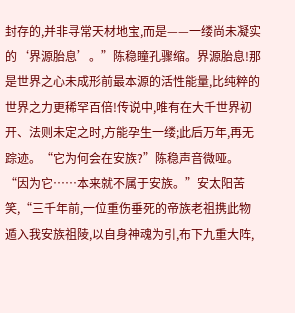封存的,并非寻常天材地宝,而是——一缕尚未凝实的‘界源胎息’。”陈稳瞳孔骤缩。界源胎息!那是世界之心未成形前最本源的活性能量,比纯粹的世界之力更稀罕百倍!传说中,唯有在大千世界初开、法则未定之时,方能孕生一缕;此后万年,再无踪迹。“它为何会在安族?”陈稳声音微哑。“因为它……本来就不属于安族。”安太阳苦笑,“三千年前,一位重伤垂死的帝族老祖携此物遁入我安族祖陵,以自身神魂为引,布下九重大阵,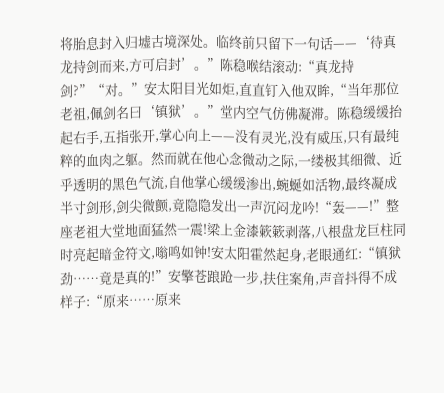将胎息封入归墟古境深处。临终前只留下一句话——‘待真龙持剑而来,方可启封’。”陈稳喉结滚动:“真龙持剑?”“对。”安太阳目光如炬,直直钉入他双眸,“当年那位老祖,佩剑名曰‘镇狱’。”堂内空气仿佛凝滞。陈稳缓缓抬起右手,五指张开,掌心向上——没有灵光,没有威压,只有最纯粹的血肉之躯。然而就在他心念微动之际,一缕极其细微、近乎透明的黑色气流,自他掌心缓缓渗出,蜿蜒如活物,最终凝成半寸剑形,剑尖微颤,竟隐隐发出一声沉闷龙吟!“轰——!”整座老祖大堂地面猛然一震!梁上金漆簌簌剥落,八根盘龙巨柱同时亮起暗金符文,嗡鸣如钟!安太阳霍然起身,老眼通红:“镇狱劲……竟是真的!”安擎苍踉跄一步,扶住案角,声音抖得不成样子:“原来……原来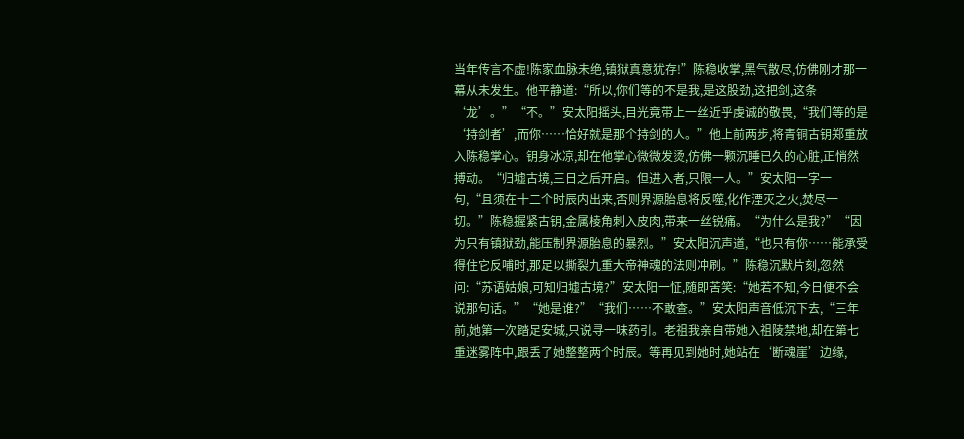当年传言不虚!陈家血脉未绝,镇狱真意犹存!”陈稳收掌,黑气散尽,仿佛刚才那一幕从未发生。他平静道:“所以,你们等的不是我,是这股劲,这把剑,这条‘龙’。”“不。”安太阳摇头,目光竟带上一丝近乎虔诚的敬畏,“我们等的是‘持剑者’,而你……恰好就是那个持剑的人。”他上前两步,将青铜古钥郑重放入陈稳掌心。钥身冰凉,却在他掌心微微发烫,仿佛一颗沉睡已久的心脏,正悄然搏动。“归墟古境,三日之后开启。但进入者,只限一人。”安太阳一字一句,“且须在十二个时辰内出来,否则界源胎息将反噬,化作湮灭之火,焚尽一切。”陈稳握紧古钥,金属棱角刺入皮肉,带来一丝锐痛。“为什么是我?”“因为只有镇狱劲,能压制界源胎息的暴烈。”安太阳沉声道,“也只有你……能承受得住它反哺时,那足以撕裂九重大帝神魂的法则冲刷。”陈稳沉默片刻,忽然问:“苏语姑娘,可知归墟古境?”安太阳一怔,随即苦笑:“她若不知,今日便不会说那句话。”“她是谁?”“我们……不敢查。”安太阳声音低沉下去,“三年前,她第一次踏足安城,只说寻一味药引。老祖我亲自带她入祖陵禁地,却在第七重迷雾阵中,跟丢了她整整两个时辰。等再见到她时,她站在‘断魂崖’边缘,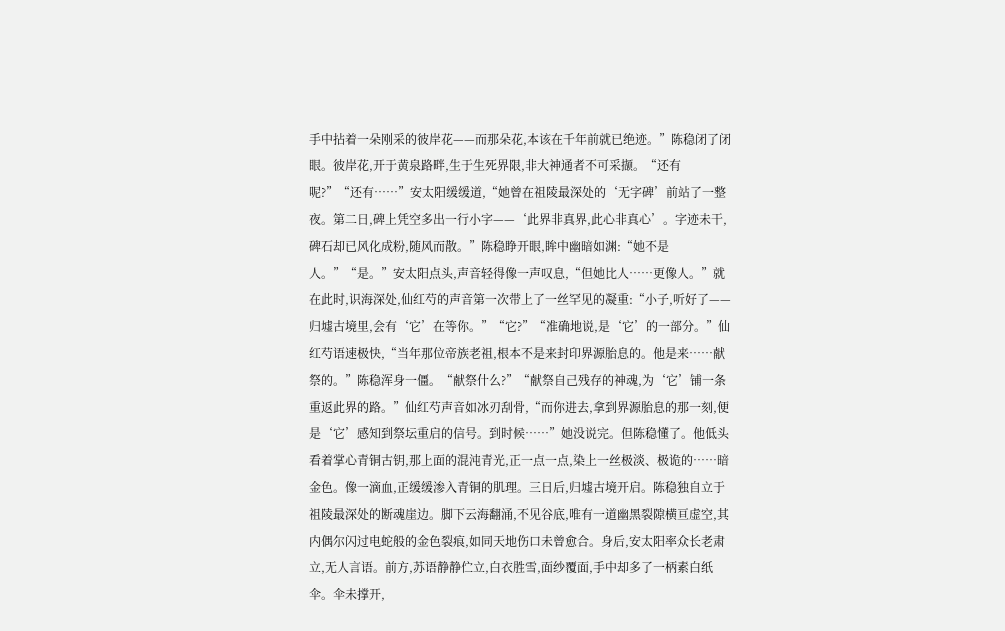手中拈着一朵刚采的彼岸花——而那朵花,本该在千年前就已绝迹。”陈稳闭了闭眼。彼岸花,开于黄泉路畔,生于生死界限,非大神通者不可采撷。“还有呢?”“还有……”安太阳缓缓道,“她曾在祖陵最深处的‘无字碑’前站了一整夜。第二日,碑上凭空多出一行小字——‘此界非真界,此心非真心’。字迹未干,碑石却已风化成粉,随风而散。”陈稳睁开眼,眸中幽暗如渊:“她不是人。”“是。”安太阳点头,声音轻得像一声叹息,“但她比人……更像人。”就在此时,识海深处,仙红芍的声音第一次带上了一丝罕见的凝重:“小子,听好了——归墟古境里,会有‘它’在等你。”“它?”“准确地说,是‘它’的一部分。”仙红芍语速极快,“当年那位帝族老祖,根本不是来封印界源胎息的。他是来……献祭的。”陈稳浑身一僵。“献祭什么?”“献祭自己残存的神魂,为‘它’铺一条重返此界的路。”仙红芍声音如冰刃刮骨,“而你进去,拿到界源胎息的那一刻,便是‘它’感知到祭坛重启的信号。到时候……”她没说完。但陈稳懂了。他低头看着掌心青铜古钥,那上面的混沌青光,正一点一点,染上一丝极淡、极诡的……暗金色。像一滴血,正缓缓渗入青铜的肌理。三日后,归墟古境开启。陈稳独自立于祖陵最深处的断魂崖边。脚下云海翻涌,不见谷底,唯有一道幽黑裂隙横亘虚空,其内偶尔闪过电蛇般的金色裂痕,如同天地伤口未曾愈合。身后,安太阳率众长老肃立,无人言语。前方,苏语静静伫立,白衣胜雪,面纱覆面,手中却多了一柄素白纸伞。伞未撑开,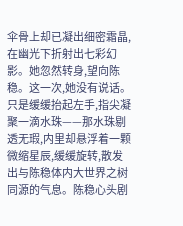伞骨上却已凝出细密霜晶,在幽光下折射出七彩幻影。她忽然转身,望向陈稳。这一次,她没有说话。只是缓缓抬起左手,指尖凝聚一滴水珠——那水珠剔透无瑕,内里却悬浮着一颗微缩星辰,缓缓旋转,散发出与陈稳体内大世界之树同源的气息。陈稳心头剧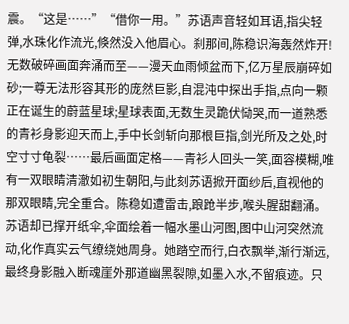震。“这是……”“借你一用。”苏语声音轻如耳语,指尖轻弹,水珠化作流光,倏然没入他眉心。刹那间,陈稳识海轰然炸开!无数破碎画面奔涌而至——漫天血雨倾盆而下,亿万星辰崩碎如砂;一尊无法形容其形的庞然巨影,自混沌中探出手指,点向一颗正在诞生的蔚蓝星球;星球表面,无数生灵跪伏恸哭,而一道熟悉的青衫身影迎天而上,手中长剑斩向那根巨指,剑光所及之处,时空寸寸龟裂……最后画面定格——青衫人回头一笑,面容模糊,唯有一双眼睛清澈如初生朝阳,与此刻苏语掀开面纱后,直视他的那双眼睛,完全重合。陈稳如遭雷击,踉跄半步,喉头腥甜翻涌。苏语却已撑开纸伞,伞面绘着一幅水墨山河图,图中山河突然流动,化作真实云气缭绕她周身。她踏空而行,白衣飘举,渐行渐远,最终身影融入断魂崖外那道幽黑裂隙,如墨入水,不留痕迹。只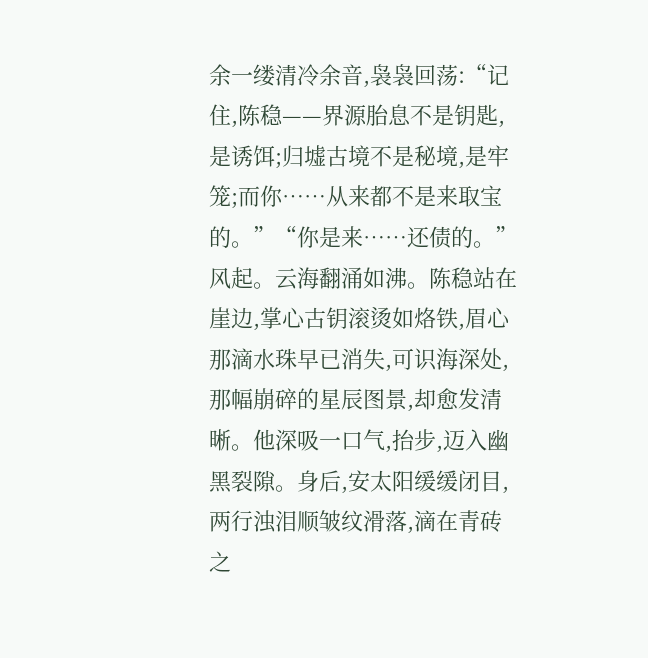余一缕清冷余音,袅袅回荡:“记住,陈稳——界源胎息不是钥匙,是诱饵;归墟古境不是秘境,是牢笼;而你……从来都不是来取宝的。”“你是来……还债的。”风起。云海翻涌如沸。陈稳站在崖边,掌心古钥滚烫如烙铁,眉心那滴水珠早已消失,可识海深处,那幅崩碎的星辰图景,却愈发清晰。他深吸一口气,抬步,迈入幽黑裂隙。身后,安太阳缓缓闭目,两行浊泪顺皱纹滑落,滴在青砖之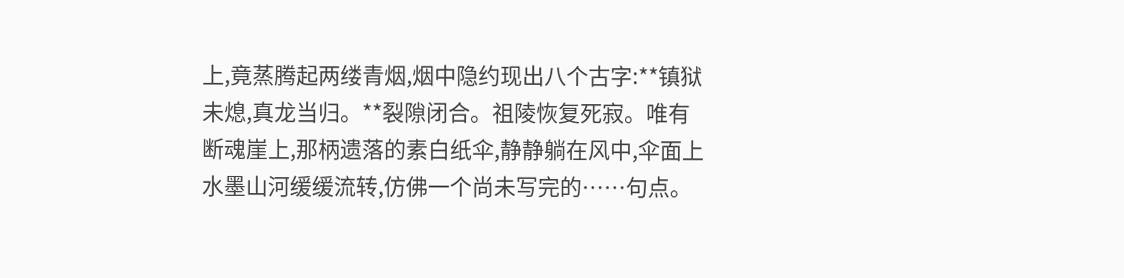上,竟蒸腾起两缕青烟,烟中隐约现出八个古字:**镇狱未熄,真龙当归。**裂隙闭合。祖陵恢复死寂。唯有断魂崖上,那柄遗落的素白纸伞,静静躺在风中,伞面上水墨山河缓缓流转,仿佛一个尚未写完的……句点。